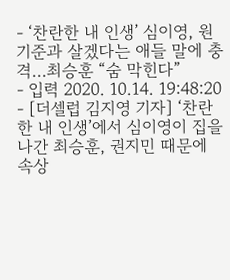- ‘찬란한 내 인생’ 심이영, 원기준과 살겠다는 애들 말에 충격…최승훈 “숨 막힌다”
- 입력 2020. 10.14. 19:48:20
- [더셀럽 김지영 기자] ‘찬란한 내 인생’에서 심이영이 집을 나간 최승훈, 권지민 때문에 속상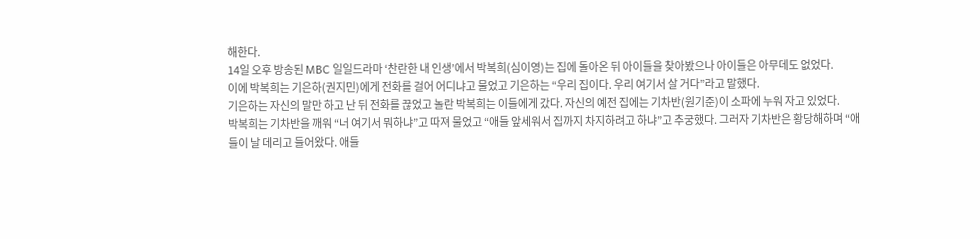해한다.
14일 오후 방송된 MBC 일일드라마 ‘찬란한 내 인생’에서 박복희(심이영)는 집에 돌아온 뒤 아이들을 찾아봤으나 아이들은 아무데도 없었다.
이에 박복희는 기은하(권지민)에게 전화를 걸어 어디냐고 물었고 기은하는 “우리 집이다. 우리 여기서 살 거다”라고 말했다.
기은하는 자신의 말만 하고 난 뒤 전화를 끊었고 놀란 박복희는 이들에게 갔다. 자신의 예전 집에는 기차반(원기준)이 소파에 누워 자고 있었다.
박복희는 기차반을 깨워 “너 여기서 뭐하냐”고 따져 물었고 “애들 앞세워서 집까지 차지하려고 하냐”고 추궁했다. 그러자 기차반은 황당해하며 “애들이 날 데리고 들어왔다. 애들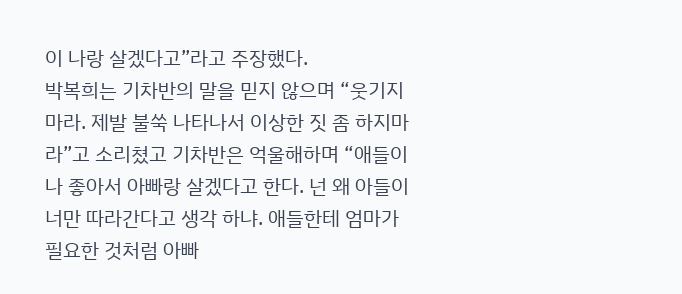이 나랑 살겠다고”라고 주장했다.
박복희는 기차반의 말을 믿지 않으며 “웃기지마라. 제발 불쑥 나타나서 이상한 짓 좀 하지마라”고 소리쳤고 기차반은 억울해하며 “애들이 나 좋아서 아빠랑 살겠다고 한다. 넌 왜 아들이 너만 따라간다고 생각 하냐. 애들한테 엄마가 필요한 것처럼 아빠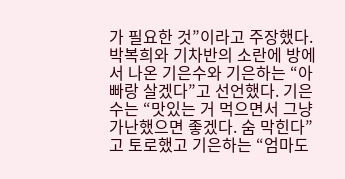가 필요한 것”이라고 주장했다.
박복희와 기차반의 소란에 방에서 나온 기은수와 기은하는 “아빠랑 살겠다”고 선언했다. 기은수는 “맛있는 거 먹으면서 그냥 가난했으면 좋겠다. 숨 막힌다”고 토로했고 기은하는 “엄마도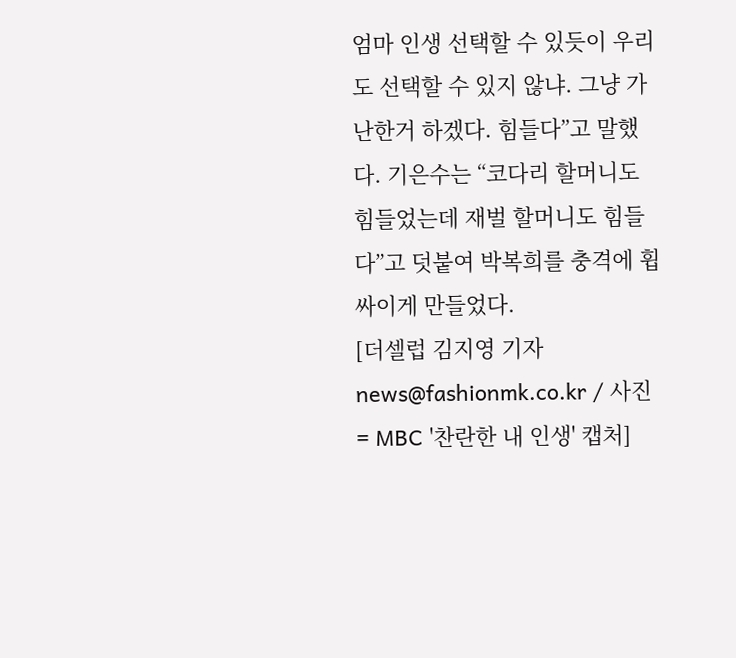엄마 인생 선택할 수 있듯이 우리도 선택할 수 있지 않냐. 그냥 가난한거 하겠다. 힘들다”고 말했다. 기은수는 “코다리 할머니도 힘들었는데 재벌 할머니도 힘들다”고 덧붙여 박복희를 충격에 휩싸이게 만들었다.
[더셀럽 김지영 기자 news@fashionmk.co.kr / 사진= MBC '찬란한 내 인생' 캡처]